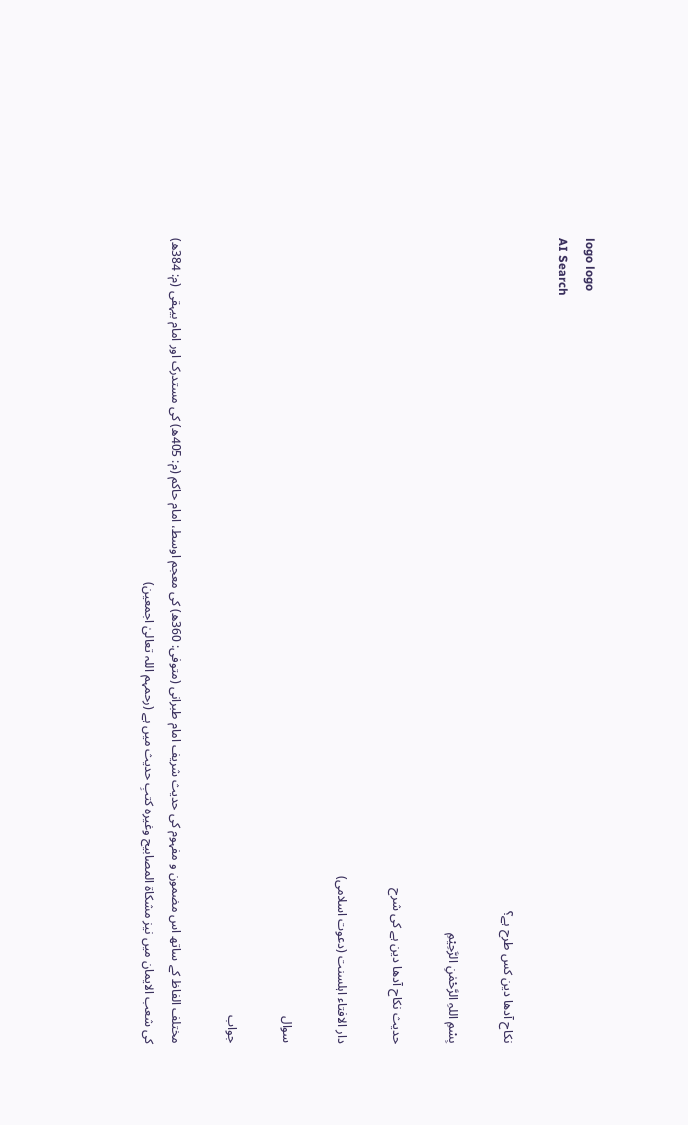logo logo
AI Search

نکاح آدھا دین کس طرح ہے؟

بِسْمِ اللہِ الرَّحْمٰنِ الرَّحِيْمِ

حدیث نکاح آدھا دین ہے کی شرح

دار الافتاء اہلسنت (دعوت اسلامی)

سوال

جواب

مختلف الفاظ کے ساتھ اس مضمون و مفہوم کی حدیث شریف امام طبرانی (متوفی: 360ھ) کی معجم اوسط، امام حاکم (م: 405ھ) کی مستدرک اور امام بیہقی (م: 384ھ) کی شعب الایمان میں نیز مشکاۃ المصابیح وغیرہ کتبِ حدیث میں ہے (رحمہم اللہ تعالیٰ اجمعین)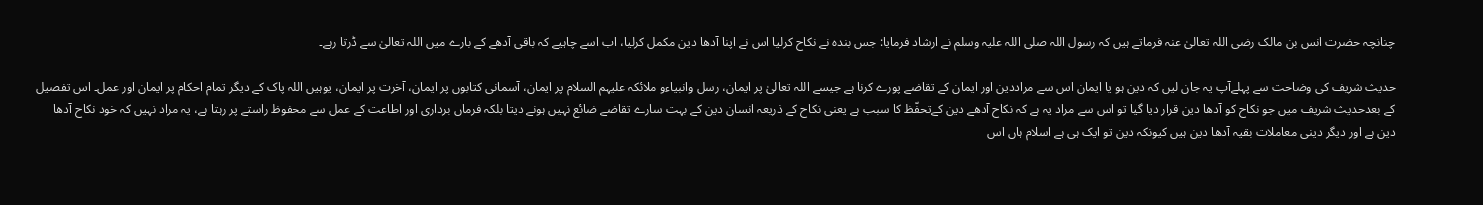چنانچہ حضرت انس بن مالک رضی اللہ تعالیٰ عنہ فرماتے ہیں کہ رسول اللہ صلی اللہ علیہ وسلم نے ارشاد فرمایا: جس بندہ نے نکاح کرلیا اس نے اپنا آدھا دین مکمل کرلیا، اب اسے چاہیے کہ باقی آدھے کے بارے میں اللہ تعالیٰ سے ڈرتا رہے۔

حدیث شریف کی وضاحت سے پہلےآپ یہ جان لیں کہ دین ہو یا ایمان اس سے مراددین اور ایمان کے تقاضے پورے کرنا ہے جیسے اللہ تعالیٰ پر ایمان، رسل وانبیاءو ملائکہ علیہم السلام پر ایمان، آسمانی کتابوں پر ایمان، آخرت پر ایمان، یوہیں اللہ پاک کے دیگر تمام احکام پر ایمان اور عمل۔ اس تفصیل کے بعدحدیث شریف میں جو نکاح کو آدھا دین قرار دیا گیا تو اس سے مراد یہ ہے کہ نکاح آدھے دین کےتحفّظ کا سبب ہے یعنی نکاح کے ذریعہ انسان دین کے بہت سارے تقاضے ضائع نہیں ہونے دیتا بلکہ فرماں برداری اور اطاعت کے عمل سے محفوظ راستے پر رہتا ہے، یہ مراد نہیں کہ خود نکاح آدھا دین ہے اور دیگر دینی معاملات بقیہ آدھا دین ہیں کیونکہ دین تو ایک ہی ہے اسلام ہاں اس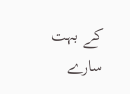کے بہت سارے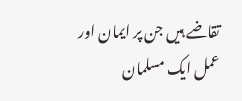تقاضے ہیں جن پر ایمان اور عمل ایک مسلمان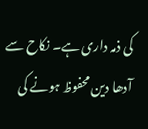کی ذمہ داری ہے۔ نکاح سے آدھا دین محفوظ ہونے کی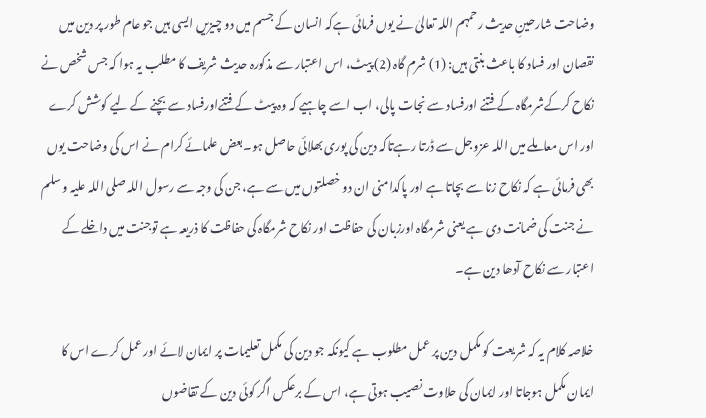وضاحت شارحینِ حدیث رحمہم اللہ تعالیٰ نے یوں فرمائی ہےکہ انسان کے جسم میں دو چیزیں ایسی ہیں جو عام طور پر دین میں نقصان اور فساد کا باعث بنتی ہیں: (1) شرم گاہ (2) پیٹ، اس اعتبار سے مذکورہ حدیث شریف کا مطلب یہ ہوا کہ جس شخص نے نکاح کرکےشرمگاہ کے فتنے اورفساد سے نجات پالی، اب اسے چاہیے کہ وہ پیٹ کے فتنےاورفساد سے بچنے کے لیے کوشش کرے اور اس معاملے میں اللہ عزوجل سے ڈرتا رہےتاکہ دین کی پوری بھلائی حاصل ہو۔بعض علمائے کرام نے اس کی وضاحت یوں بھی فرمائی ہے کہ نکاح زنا سے بچاتا ہے اور پاکدامنی ان دو خصلتوں میں سے ہے، جن کی وجہ سے رسول اللہ صلی اللہ علیہ و سلم نے جنت کی ضمانت دی ہے یعنی شرمگاہ اورزبان کی حفاظت اور نکاح شرمگاہ کی حفاظت کا ذریعہ ہے توجنت میں داخلے کے اعتبار سے نکاح آدھا دین ہے۔

خلاصہ کلام یہ کہ شریعت کو مکمل دین پر عمل مطلوب ہے کیونکہ جو دین کی مکمل تعلیمات پر ایمان لائے اور عمل کرے اس کا ایمان مکمل ہوجاتا اور ایمان کی حلاوت نصیب ہوتی ہے، اس کے برعکس اگر کوئی دین کے تقاضوں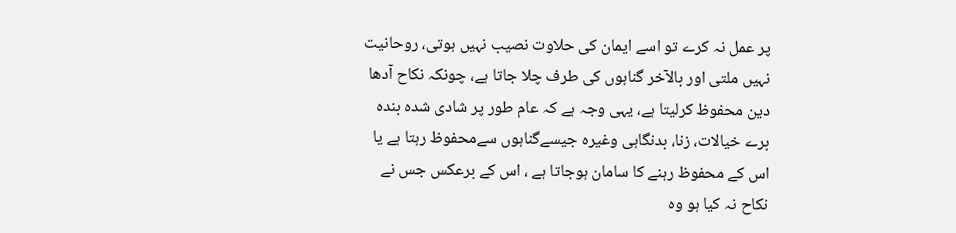پر عمل نہ کرے تو اسے ایمان کی حلاوت نصیب نہیں ہوتی، روحانیت نہیں ملتی اور بالآخر گناہوں کی طرف چلا جاتا ہے، چونکہ نکاح آدھا دین محفوظ کرلیتا ہے، یہی وجہ ہے کہ عام طور پر شادی شدہ بندہ برے خیالات، زنا، بدنگاہی وغیرہ جیسےگناہوں سےمحفوظ رہتا ہے یا اس کے محفوظ رہنے کا سامان ہوجاتا ہے ، اس کے برعکس جس نے نکاح نہ کیا ہو وہ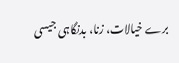برے خیالات، زنا، بدنگاہی جیسی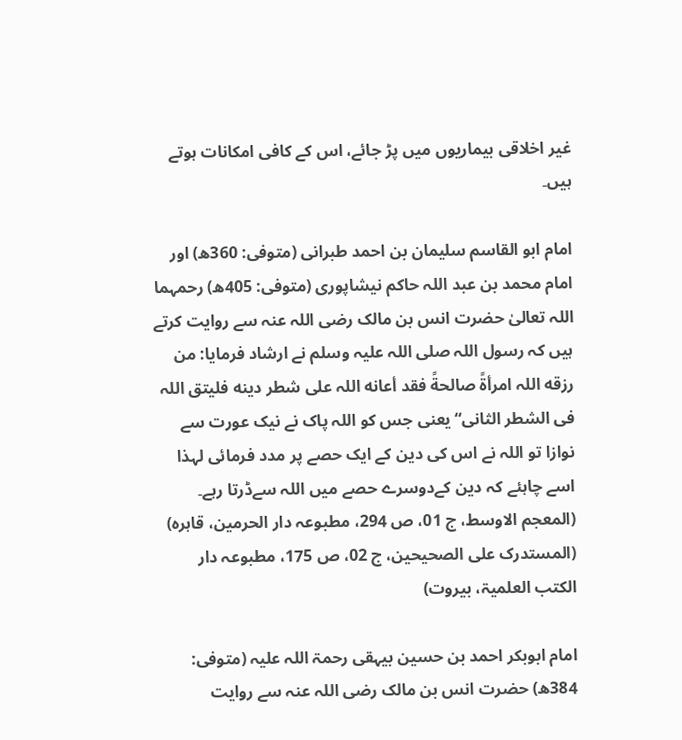غیر اخلاقی بیماریوں میں پڑ جائے، اس کے کافی امکانات ہوتے ہیں۔

امام ابو القاسم سلیمان بن احمد طبرانی (متوفی: 360ھ) اور امام محمد بن عبد اللہ حاکم نیشاپوری (متوفی: 405ھ) رحمہما اللہ تعالیٰ حضرت انس بن مالک رضی اللہ عنہ سے روایت کرتے ہیں کہ رسول اللہ صلی اللہ علیہ وسلم نے ارشاد فرمایا: من رزقه اللہ امرأۃً صالحةً فقد أعانه اللہ على شطر دينه فليتق اللہ فی الشطر الثانی“ یعنی جس کو اللہ پاک نے نیک عورت سے نوازا تو اللہ نے اس کی دین کے ایک حصے پر مدد فرمائی لہذا اسے چاہئے کہ دین کےدوسرے حصے میں اللہ سےڈرتا رہے۔ (المعجم الاوسط، ج 01، ص 294، مطبوعہ دار الحرمین، قاہرہ) (المستدرک علی الصحیحین، ج 02، ص 175، مطبوعہ دار الکتب العلمیۃ، بیروت)

امام ابوبکر احمد بن حسین بیہقی رحمۃ اللہ علیہ (متوفی: 384ھ) حضرت انس بن مالک رضی اللہ عنہ سے روایت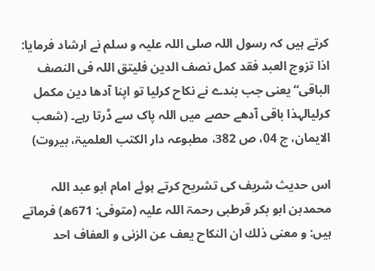کرتے ہیں کہ رسول اللہ صلی اللہ علیہ و سلم نے ارشاد فرمایا: اذا تزوج العبد فقد كمل نصف الدين فليتق اللہ فی النصف الباقی“ یعنی جب بندے نے نکاح کرلیا تو اپنا آدھا دین مکمل کرلیالہذا باقی آدھے حصے میں اللہ پاک سے ڈرتا رہے۔ (شعب الایمان، ج 04، ص 382، مطبوعہ دار الکتب العلمیۃ، بیروت)

اس حدیث شریف کی تشریح کرتے ہوئے امام ابو عبد اللہ محمدبن ابو بکر قرطبی رحمۃ اللہ علیہ (متوفی: 671ھ) فرماتے ہیں: و معنى ذلك ان النكاح يعف عن الزنى و العفاف احد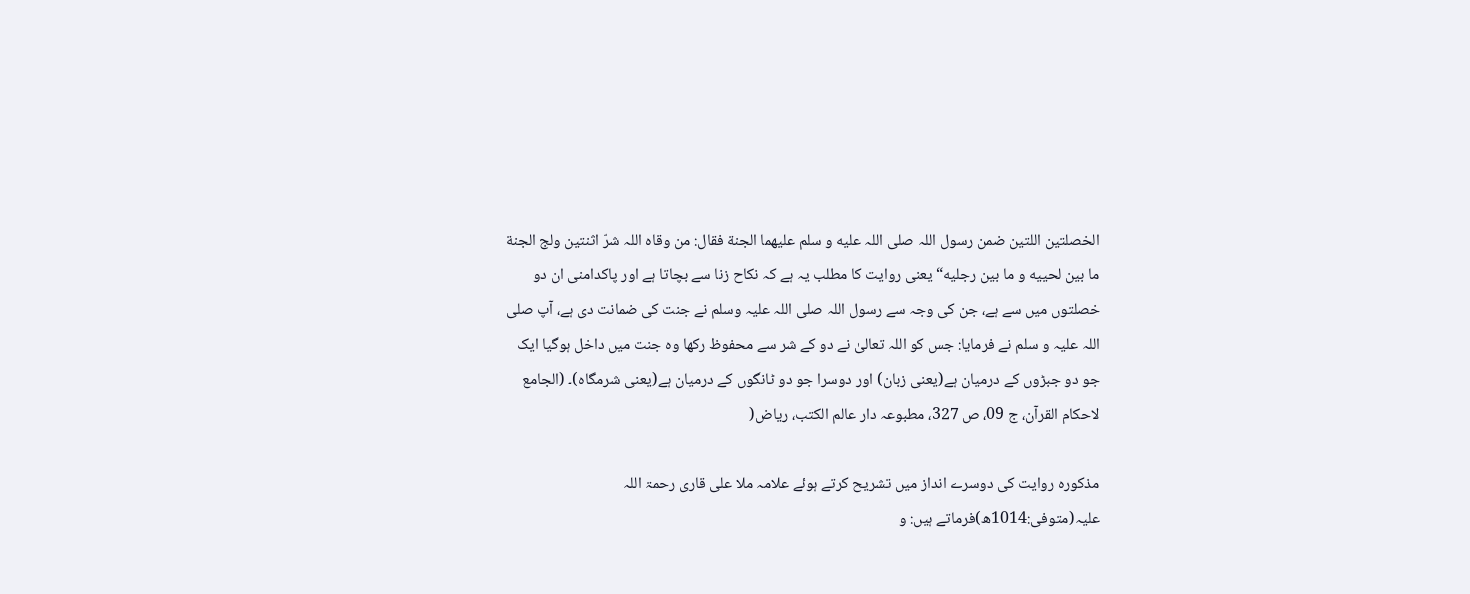الخصلتين اللتين ضمن رسول اللہ صلى اللہ عليه و سلم عليهما الجنة فقال: من وقاه اللہ شرّ اثنتين ولج الجنة ما بين لحييه و ما بين رجليه“ یعنی روایت کا مطلب یہ ہے کہ نکاح زنا سے بچاتا ہے اور پاکدامنی ان دو خصلتوں میں سے ہے، جن کی وجہ سے رسول اللہ صلی اللہ علیہ وسلم نے جنت کی ضمانت دی ہے، آپ صلی اللہ علیہ و سلم نے فرمایا: جس کو اللہ تعالیٰ نے دو کے شر سے محفوظ رکھا وہ جنت میں داخل ہوگیا ایک جو دو جبڑوں کے درمیان ہے(یعنی زبان) اور دوسرا جو دو ٹانگوں کے درمیان ہے(یعنی شرمگاہ)۔ (الجامع لاحکام القرآن، ج 09، ص 327، مطبوعہ دار عالم الکتب، ریاض(

مذکورہ روایت کی دوسرے انداز میں تشریح کرتے ہوئے علامہ ملا علی قاری رحمۃ اللہ علیہ(متوفی:1014ھ)فرماتے ہیں: و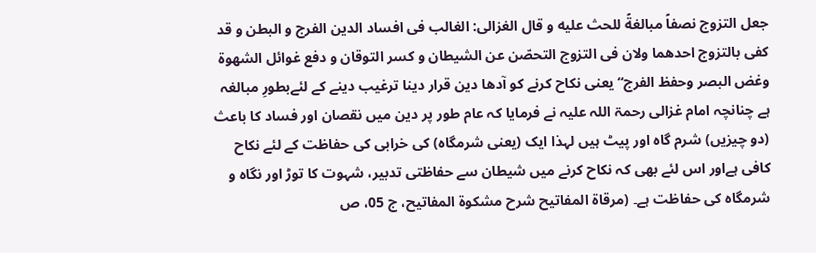جعل التزوج نصفاً مبالغةً للحث عليه و قال الغزالی: الغالب فی افساد الدين الفرج و البطن و قد كفى بالتزوج احدهما ولان فی التزوج التحصّن عن الشيطان و كسر التوقان و دفع غوائل الشهوة وغض البصر وحفظ الفرج“ یعنی نکاح کرنے کو آدھا دین قرار دینا ترغیب دینے کے لئےبطورِ مبالغہ ہے چنانچہ امام غزالی رحمۃ اللہ علیہ نے فرمایا کہ عام طور پر دین میں نقصان اور فساد کا باعث (دو چیزیں) شرم گاہ اور پیٹ ہیں لہذا ایک (یعنی شرمگاہ) کی خرابی کی حفاظت کے لئے نکاح کافی ہےاور اس لئے بھی کہ نکاح کرنے میں شیطان سے حفاظتی تدبیر، شہوت کا توڑ اور نگاہ و شرمگاہ کی حفاظت ہے۔ (مرقاۃ المفاتیح شرح مشکوۃ المفاتیح، ج 05، ص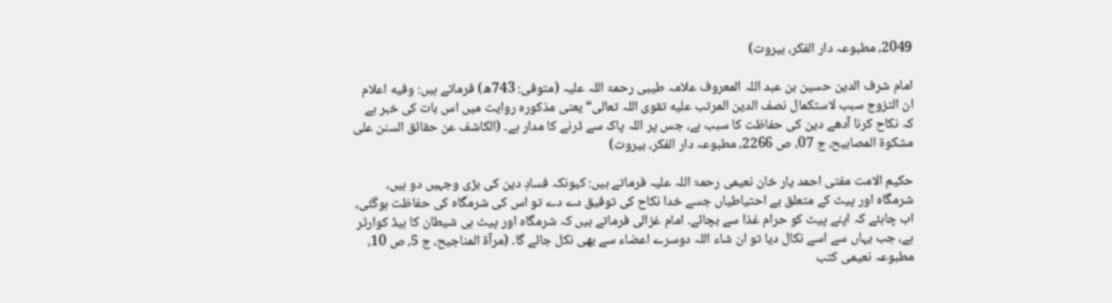2049، مطبوعہ دار الفکر، بیروت)

امام شرف الدین حسین بن عبد اللہ المعروف علامہ طیبی رحمۃ اللہ علیہ (متوفی: 743ھ) فرماتے ہیں: وفيه اعلام ان التزوج سبب لاستكمال نصف الدين المرتب عليه تقوى اللہ تعالی“ یعنی مذکورہ روایت میں اس بات کی خبر ہے کہ نکاح کرنا آدھے دین کی حفاظت کا سبب ہے، جس پر اللہ پاک سے ڈرنے کا مدار ہے۔ (الکاشف عن حقائق السنن علی مشکوۃ المصابیح، ج 07، ص 2266، مطبوعہ دار الفکر، بیروت)

حکیم الامت مفتی احمد یار خان نعیمی رحمۃ اللہ علیہ فرماتے ہیں: کیونکہ فسادِ دین کی بڑی وجہیں دو ہیں، شرمگاہ اور پیٹ کے متعلق بے احتیاطیاں جسے خدا نکاح کی توفیق دے دے تو اس کی شرمگاہ کی حفاظت ہوگئی، اب چاہئے کہ اپنے پیٹ کو حرام غذا سے بچائے۔ امام غزالی فرماتے ہیں کہ شرمگاہ اور پیٹ ہی شیطان کا ہیڈ کوارٹر ہے، جب یہاں سے اسے نکال دیا تو ان شاء اللہ دوسرے اعضاء سے بھی نکل جائے گا۔ (مرآۃ المناجیح، ج 5، ص 10، مطبوعہ نعیمی کتب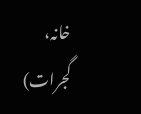خانہ، گجرات)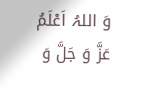وَ اللہُ اَعْلَمُ عَزَّ وَ جَلَّ وَ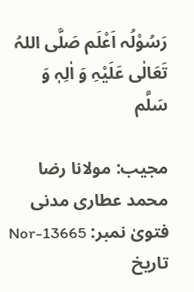رَسُوْلُہ اَعْلَم صَلَّی اللہُ تَعَالٰی عَلَیْہِ وَ اٰلِہٖ وَ سَلَّم

مجیب: مولانا رضا محمد عطاری مدنی
فتویٰ نمبر: Nor-13665
تاریخ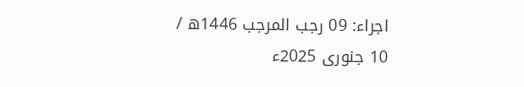اجراء: 09 رجب المرجب 1446ھ / 10 جنوری 2025ء